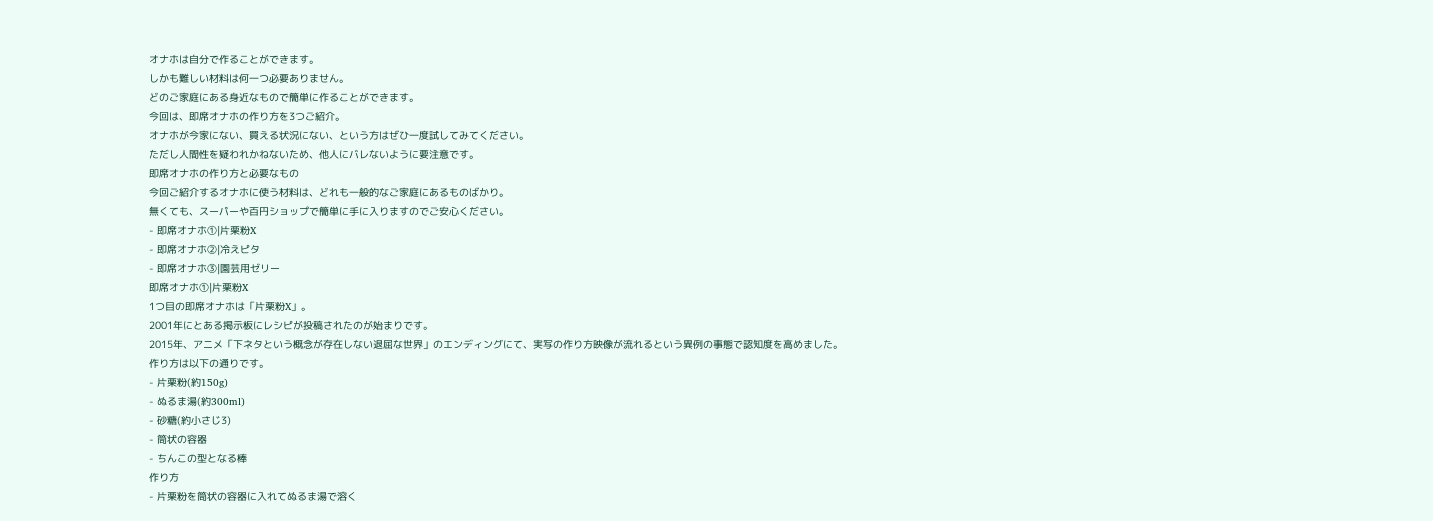オナホは自分で作ることができます。
しかも難しい材料は何一つ必要ありません。
どのご家庭にある身近なもので簡単に作ることができます。
今回は、即席オナホの作り方を3つご紹介。
オナホが今家にない、買える状況にない、という方はぜひ一度試してみてください。
ただし人間性を疑われかねないため、他人にバレないように要注意です。
即席オナホの作り方と必要なもの
今回ご紹介するオナホに使う材料は、どれも一般的なご家庭にあるものばかり。
無くても、スーパーや百円ショップで簡単に手に入りますのでご安心ください。
- 即席オナホ①|片栗粉X
- 即席オナホ②|冷えピタ
- 即席オナホ③|園芸用ゼリー
即席オナホ①|片栗粉X
1つ目の即席オナホは「片栗粉X」。
2001年にとある掲示板にレシピが投稿されたのが始まりです。
2015年、アニメ「下ネタという概念が存在しない退屈な世界」のエンディングにて、実写の作り方映像が流れるという異例の事態で認知度を高めました。
作り方は以下の通りです。
- 片栗粉(約150g)
- ぬるま湯(約300ml)
- 砂糖(約小さじ3)
- 筒状の容器
- ちんこの型となる棒
作り方
- 片栗粉を筒状の容器に入れてぬるま湯で溶く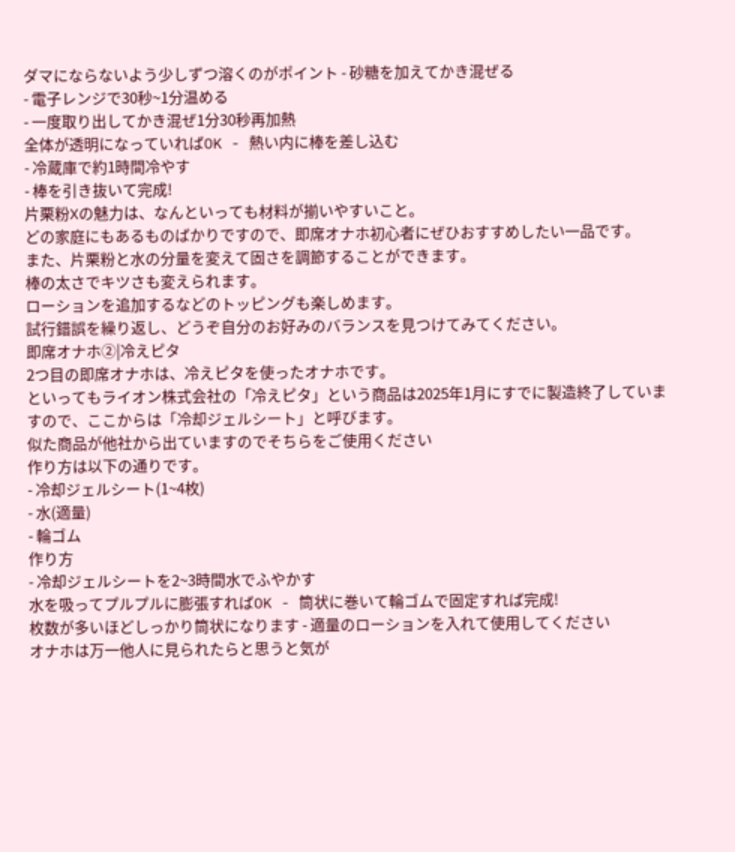ダマにならないよう少しずつ溶くのがポイント - 砂糖を加えてかき混ぜる
- 電子レンジで30秒~1分温める
- 一度取り出してかき混ぜ1分30秒再加熱
全体が透明になっていればOK - 熱い内に棒を差し込む
- 冷蔵庫で約1時間冷やす
- 棒を引き抜いて完成!
片栗粉Xの魅力は、なんといっても材料が揃いやすいこと。
どの家庭にもあるものばかりですので、即席オナホ初心者にぜひおすすめしたい一品です。
また、片栗粉と水の分量を変えて固さを調節することができます。
棒の太さでキツさも変えられます。
ローションを追加するなどのトッピングも楽しめます。
試行錯誤を繰り返し、どうぞ自分のお好みのバランスを見つけてみてください。
即席オナホ②|冷えピタ
2つ目の即席オナホは、冷えピタを使ったオナホです。
といってもライオン株式会社の「冷えピタ」という商品は2025年1月にすでに製造終了していますので、ここからは「冷却ジェルシート」と呼びます。
似た商品が他社から出ていますのでそちらをご使用ください
作り方は以下の通りです。
- 冷却ジェルシート(1~4枚)
- 水(適量)
- 輪ゴム
作り方
- 冷却ジェルシートを2~3時間水でふやかす
水を吸ってプルプルに膨張すればOK - 筒状に巻いて輪ゴムで固定すれば完成!
枚数が多いほどしっかり筒状になります - 適量のローションを入れて使用してください
オナホは万一他人に見られたらと思うと気が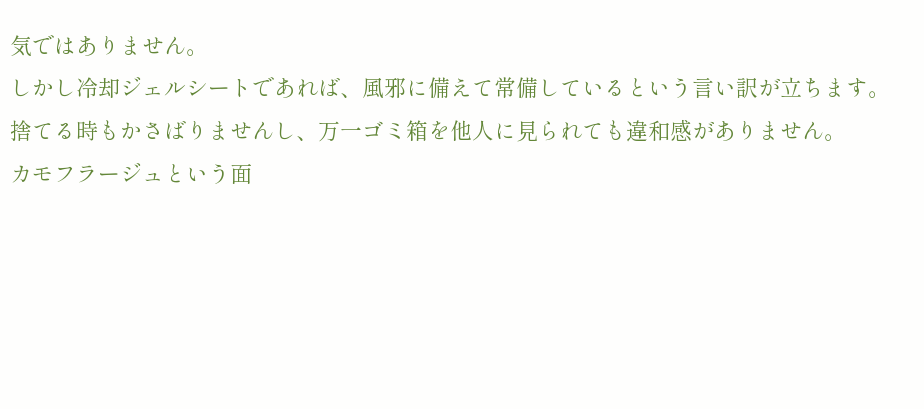気ではありません。
しかし冷却ジェルシートであれば、風邪に備えて常備しているという言い訳が立ちます。
捨てる時もかさばりませんし、万一ゴミ箱を他人に見られても違和感がありません。
カモフラージュという面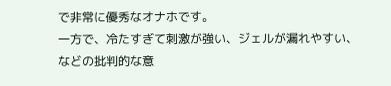で非常に優秀なオナホです。
一方で、冷たすぎて刺激が強い、ジェルが漏れやすい、などの批判的な意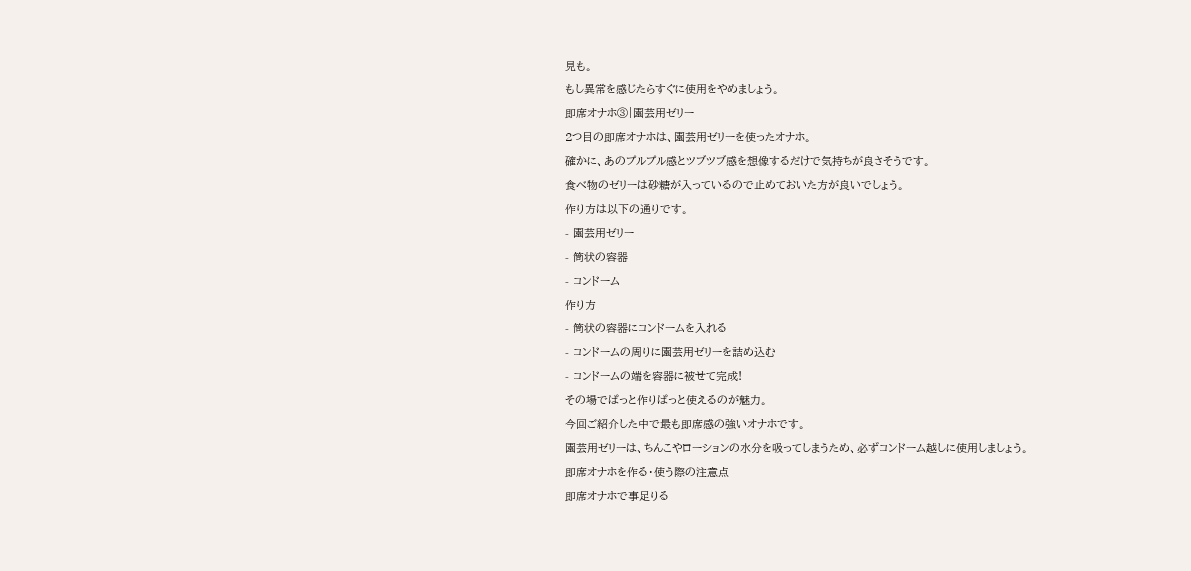見も。
もし異常を感じたらすぐに使用をやめましょう。
即席オナホ③|園芸用ゼリー
2つ目の即席オナホは、園芸用ゼリーを使ったオナホ。
確かに、あのプルプル感とツブツブ感を想像するだけで気持ちが良さそうです。
食べ物のゼリーは砂糖が入っているので止めておいた方が良いでしょう。
作り方は以下の通りです。
- 園芸用ゼリー
- 筒状の容器
- コンドーム
作り方
- 筒状の容器にコンドームを入れる
- コンドームの周りに園芸用ゼリーを詰め込む
- コンドームの端を容器に被せて完成!
その場でぱっと作りぱっと使えるのが魅力。
今回ご紹介した中で最も即席感の強いオナホです。
園芸用ゼリーは、ちんこやローションの水分を吸ってしまうため、必ずコンドーム越しに使用しましょう。
即席オナホを作る・使う際の注意点
即席オナホで事足りる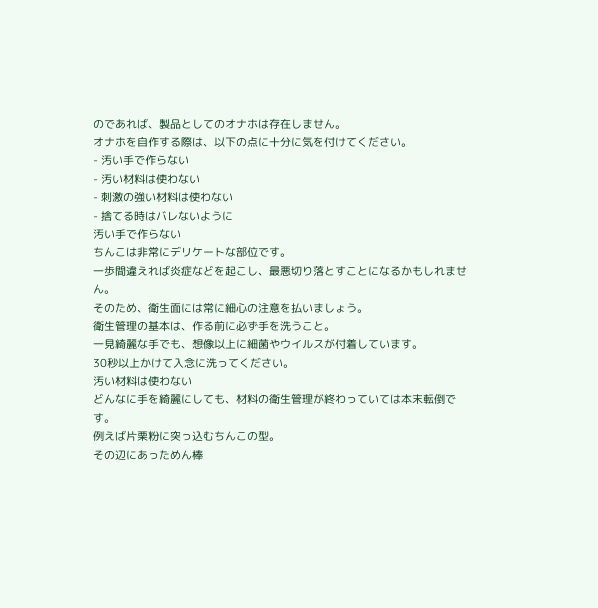のであれば、製品としてのオナホは存在しません。
オナホを自作する際は、以下の点に十分に気を付けてください。
- 汚い手で作らない
- 汚い材料は使わない
- 刺激の強い材料は使わない
- 捨てる時はバレないように
汚い手で作らない
ちんこは非常にデリケートな部位です。
一歩間違えれば炎症などを起こし、最悪切り落とすことになるかもしれません。
そのため、衛生面には常に細心の注意を払いましょう。
衛生管理の基本は、作る前に必ず手を洗うこと。
一見綺麗な手でも、想像以上に細菌やウイルスが付着しています。
30秒以上かけて入念に洗ってください。
汚い材料は使わない
どんなに手を綺麗にしても、材料の衛生管理が終わっていては本末転倒です。
例えば片栗粉に突っ込むちんこの型。
その辺にあっためん棒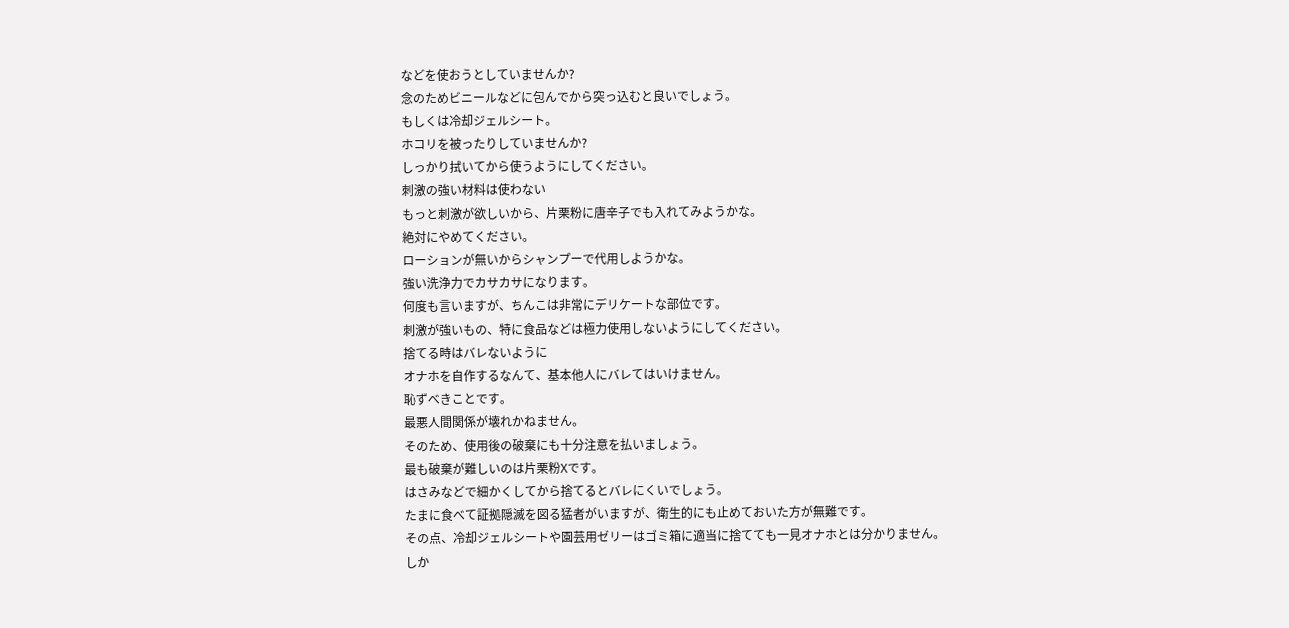などを使おうとしていませんか?
念のためビニールなどに包んでから突っ込むと良いでしょう。
もしくは冷却ジェルシート。
ホコリを被ったりしていませんか?
しっかり拭いてから使うようにしてください。
刺激の強い材料は使わない
もっと刺激が欲しいから、片栗粉に唐辛子でも入れてみようかな。
絶対にやめてください。
ローションが無いからシャンプーで代用しようかな。
強い洗浄力でカサカサになります。
何度も言いますが、ちんこは非常にデリケートな部位です。
刺激が強いもの、特に食品などは極力使用しないようにしてください。
捨てる時はバレないように
オナホを自作するなんて、基本他人にバレてはいけません。
恥ずべきことです。
最悪人間関係が壊れかねません。
そのため、使用後の破棄にも十分注意を払いましょう。
最も破棄が難しいのは片栗粉Xです。
はさみなどで細かくしてから捨てるとバレにくいでしょう。
たまに食べて証拠隠滅を図る猛者がいますが、衛生的にも止めておいた方が無難です。
その点、冷却ジェルシートや園芸用ゼリーはゴミ箱に適当に捨てても一見オナホとは分かりません。
しか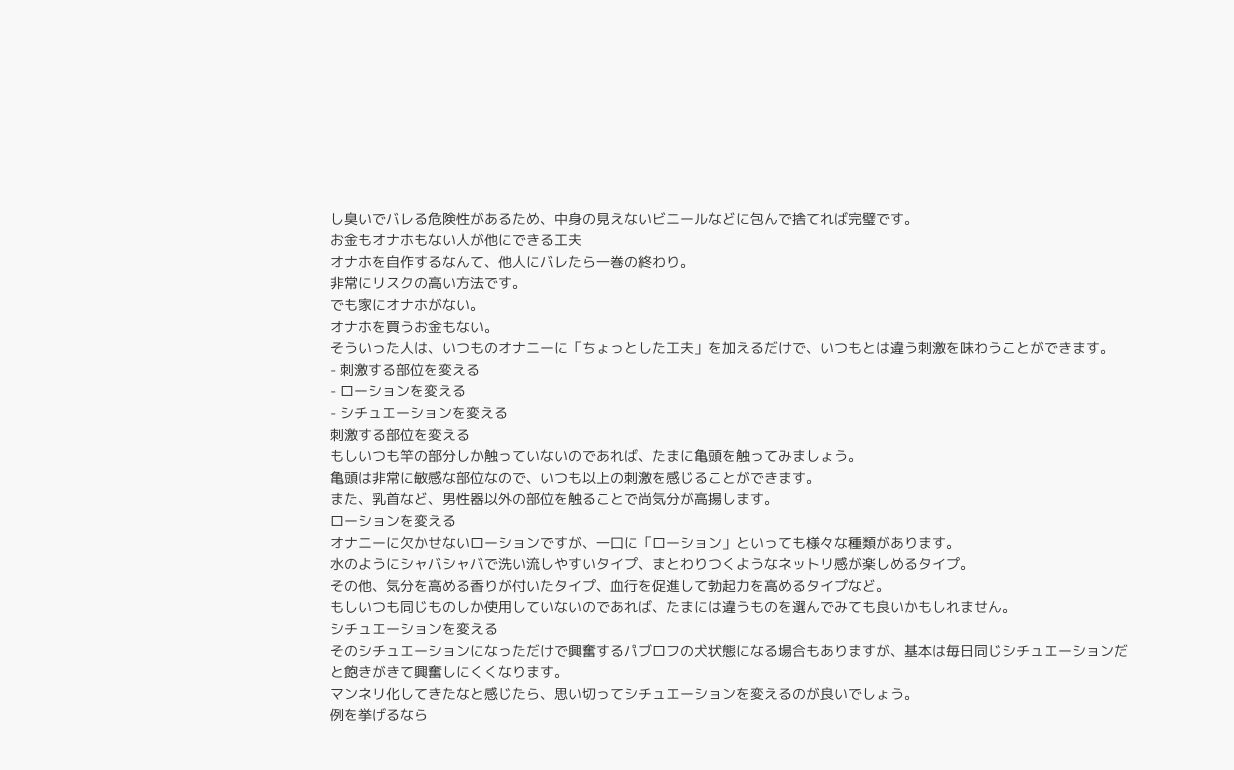し臭いでバレる危険性があるため、中身の見えないビニールなどに包んで捨てれば完璧です。
お金もオナホもない人が他にできる工夫
オナホを自作するなんて、他人にバレたら一巻の終わり。
非常にリスクの高い方法です。
でも家にオナホがない。
オナホを買うお金もない。
そういった人は、いつものオナニーに「ちょっとした工夫」を加えるだけで、いつもとは違う刺激を味わうことができます。
- 刺激する部位を変える
- ローションを変える
- シチュエーションを変える
刺激する部位を変える
もしいつも竿の部分しか触っていないのであれば、たまに亀頭を触ってみましょう。
亀頭は非常に敏感な部位なので、いつも以上の刺激を感じることができます。
また、乳首など、男性器以外の部位を触ることで尚気分が高揚します。
ローションを変える
オナニーに欠かせないローションですが、一口に「ローション」といっても様々な種類があります。
水のようにシャバシャバで洗い流しやすいタイプ、まとわりつくようなネットリ感が楽しめるタイプ。
その他、気分を高める香りが付いたタイプ、血行を促進して勃起力を高めるタイプなど。
もしいつも同じものしか使用していないのであれば、たまには違うものを選んでみても良いかもしれません。
シチュエーションを変える
そのシチュエーションになっただけで興奮するパブロフの犬状態になる場合もありますが、基本は毎日同じシチュエーションだと飽きがきて興奮しにくくなります。
マンネリ化してきたなと感じたら、思い切ってシチュエーションを変えるのが良いでしょう。
例を挙げるなら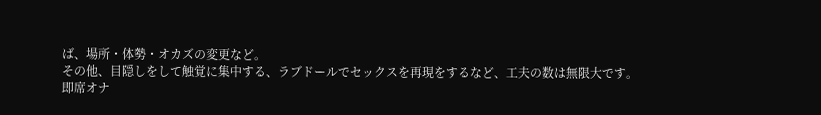ば、場所・体勢・オカズの変更など。
その他、目隠しをして触覚に集中する、ラブドールでセックスを再現をするなど、工夫の数は無限大です。
即席オナ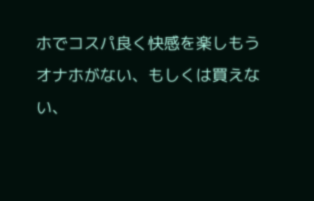ホでコスパ良く快感を楽しもう
オナホがない、もしくは買えない、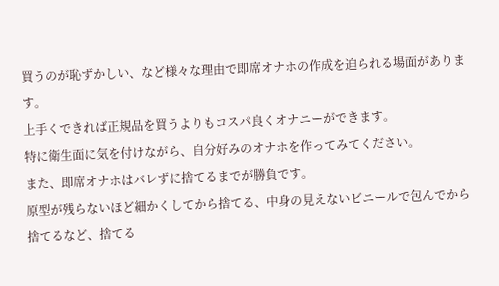買うのが恥ずかしい、など様々な理由で即席オナホの作成を迫られる場面があります。
上手くできれば正規品を買うよりもコスパ良くオナニーができます。
特に衛生面に気を付けながら、自分好みのオナホを作ってみてください。
また、即席オナホはバレずに捨てるまでが勝負です。
原型が残らないほど細かくしてから捨てる、中身の見えないビニールで包んでから捨てるなど、捨てる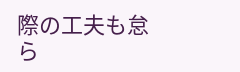際の工夫も怠ら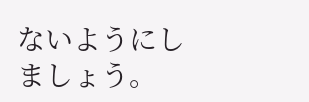ないようにしましょう。